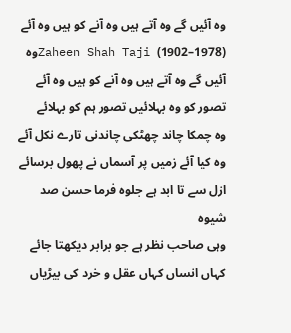وہ آئیں گے وہ آتے ہیں وہ آنے کو ہیں وہ آئے
Zaheen Shah Taji (1902–1978)وہ آئیں گے وہ آتے ہیں وہ آنے کو ہیں وہ آئے
تصور کو وہ بہلائیں تصور ہم کو بہلائے
وہ چمکا چاند چھٹکی چاندنی تارے نکل آئے
وہ کیا آئے زمیں پر آسماں نے پھول برسائے
ازل سے تا ابد ہے جلوہ فرما حسن صد شیوہ
وہی صاحب نظر ہے جو برابر دیکھتا جائے
کہاں انساں کہاں عقل و خرد کی بیڑیاں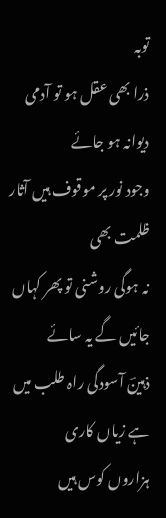توبہ
ذرا بھی عقل ہو تو آدمی دیوانہ ہو جائے
وجود نور پر موقوف ہیں آثار ظلمت بھی
نہ ہوگی روشنی تو پھر کہاں جائیں گے یہ سائے
ذہینؔ آسودگی راہ طلب میں ہے زیاں کاری
ہزاروں کوس ہیں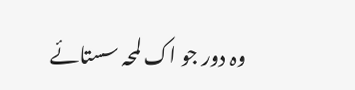وہ دور جو اک لمحہ سستائے